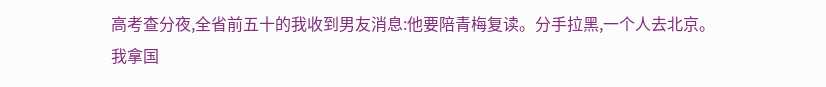高考查分夜,全省前五十的我收到男友消息:他要陪青梅复读。分手拉黑,一个人去北京。
我拿国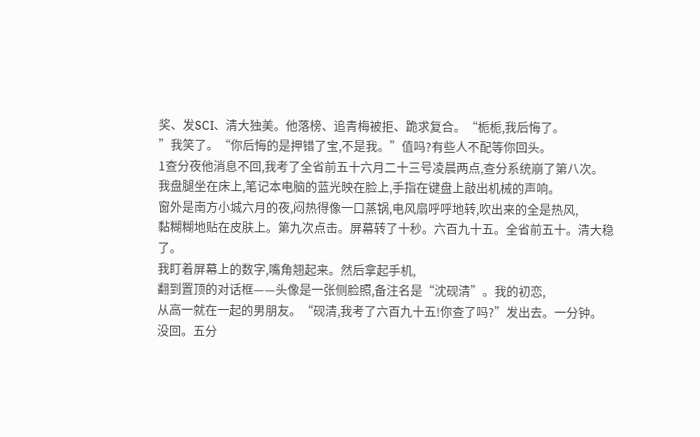奖、发SCI、清大独美。他落榜、追青梅被拒、跪求复合。“栀栀,我后悔了。
”我笑了。“你后悔的是押错了宝,不是我。”值吗?有些人不配等你回头。
1查分夜他消息不回,我考了全省前五十六月二十三号凌晨两点,查分系统崩了第八次。
我盘腿坐在床上,笔记本电脑的蓝光映在脸上,手指在键盘上敲出机械的声响。
窗外是南方小城六月的夜,闷热得像一口蒸锅,电风扇呼呼地转,吹出来的全是热风,
黏糊糊地贴在皮肤上。第九次点击。屏幕转了十秒。六百九十五。全省前五十。清大稳了。
我盯着屏幕上的数字,嘴角翘起来。然后拿起手机,
翻到置顶的对话框——头像是一张侧脸照,备注名是“沈砚清”。我的初恋,
从高一就在一起的男朋友。“砚清,我考了六百九十五!你查了吗?”发出去。一分钟。
没回。五分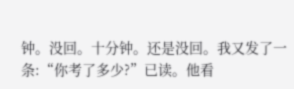钟。没回。十分钟。还是没回。我又发了一条:“你考了多少?”已读。他看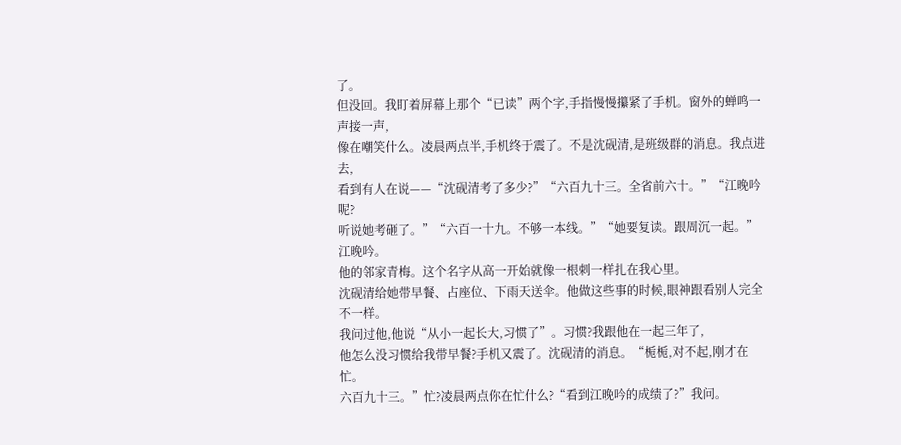了。
但没回。我盯着屏幕上那个“已读”两个字,手指慢慢攥紧了手机。窗外的蝉鸣一声接一声,
像在嘲笑什么。凌晨两点半,手机终于震了。不是沈砚清,是班级群的消息。我点进去,
看到有人在说——“沈砚清考了多少?”“六百九十三。全省前六十。”“江晚吟呢?
听说她考砸了。”“六百一十九。不够一本线。”“她要复读。跟周沉一起。”江晚吟。
他的邻家青梅。这个名字从高一开始就像一根刺一样扎在我心里。
沈砚清给她带早餐、占座位、下雨天送伞。他做这些事的时候,眼神跟看别人完全不一样。
我问过他,他说“从小一起长大,习惯了”。习惯?我跟他在一起三年了,
他怎么没习惯给我带早餐?手机又震了。沈砚清的消息。“栀栀,对不起,刚才在忙。
六百九十三。”忙?凌晨两点你在忙什么?“看到江晚吟的成绩了?”我问。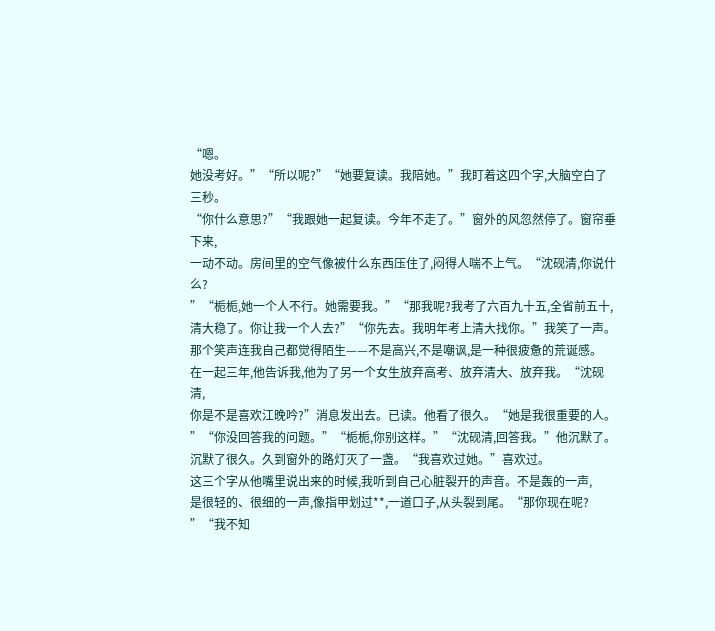“嗯。
她没考好。”“所以呢?”“她要复读。我陪她。”我盯着这四个字,大脑空白了三秒。
“你什么意思?”“我跟她一起复读。今年不走了。”窗外的风忽然停了。窗帘垂下来,
一动不动。房间里的空气像被什么东西压住了,闷得人喘不上气。“沈砚清,你说什么?
”“栀栀,她一个人不行。她需要我。”“那我呢?我考了六百九十五,全省前五十,
清大稳了。你让我一个人去?”“你先去。我明年考上清大找你。”我笑了一声。
那个笑声连我自己都觉得陌生——不是高兴,不是嘲讽,是一种很疲惫的荒诞感。
在一起三年,他告诉我,他为了另一个女生放弃高考、放弃清大、放弃我。“沈砚清,
你是不是喜欢江晚吟?”消息发出去。已读。他看了很久。“她是我很重要的人。
”“你没回答我的问题。”“栀栀,你别这样。”“沈砚清,回答我。”他沉默了。
沉默了很久。久到窗外的路灯灭了一盏。“我喜欢过她。”喜欢过。
这三个字从他嘴里说出来的时候,我听到自己心脏裂开的声音。不是轰的一声,
是很轻的、很细的一声,像指甲划过**,一道口子,从头裂到尾。“那你现在呢?
”“我不知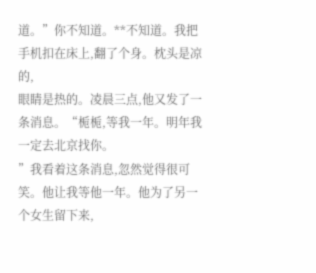道。”你不知道。**不知道。我把手机扣在床上,翻了个身。枕头是凉的,
眼睛是热的。凌晨三点,他又发了一条消息。“栀栀,等我一年。明年我一定去北京找你。
”我看着这条消息,忽然觉得很可笑。他让我等他一年。他为了另一个女生留下来,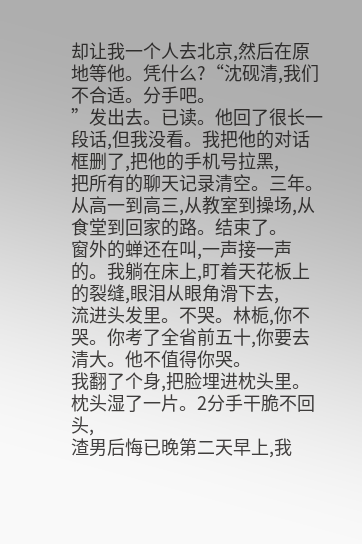却让我一个人去北京,然后在原地等他。凭什么?“沈砚清,我们不合适。分手吧。
”发出去。已读。他回了很长一段话,但我没看。我把他的对话框删了,把他的手机号拉黑,
把所有的聊天记录清空。三年。从高一到高三,从教室到操场,从食堂到回家的路。结束了。
窗外的蝉还在叫,一声接一声的。我躺在床上,盯着天花板上的裂缝,眼泪从眼角滑下去,
流进头发里。不哭。林栀,你不哭。你考了全省前五十,你要去清大。他不值得你哭。
我翻了个身,把脸埋进枕头里。枕头湿了一片。2分手干脆不回头,
渣男后悔已晚第二天早上,我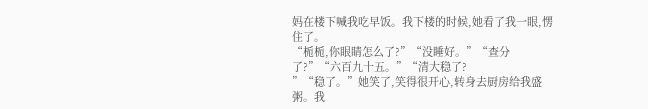妈在楼下喊我吃早饭。我下楼的时候,她看了我一眼,愣住了。
“栀栀,你眼睛怎么了?”“没睡好。”“查分了?”“六百九十五。”“清大稳了?
”“稳了。”她笑了,笑得很开心,转身去厨房给我盛粥。我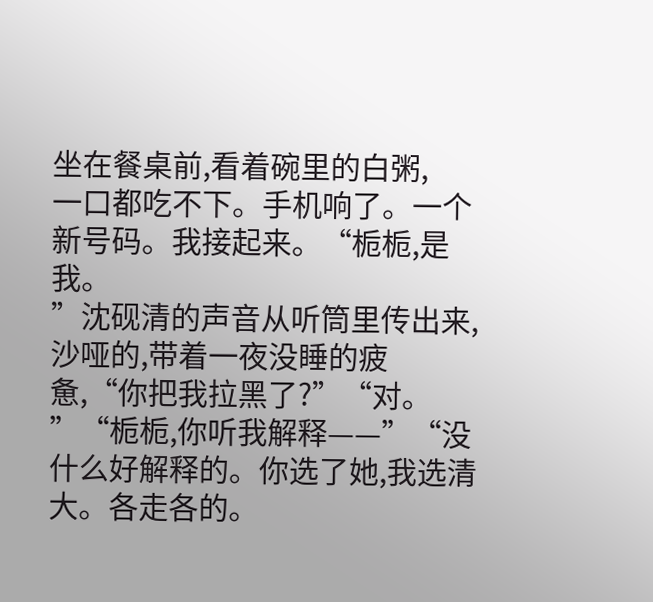坐在餐桌前,看着碗里的白粥,
一口都吃不下。手机响了。一个新号码。我接起来。“栀栀,是我。
”沈砚清的声音从听筒里传出来,沙哑的,带着一夜没睡的疲惫,“你把我拉黑了?”“对。
”“栀栀,你听我解释——”“没什么好解释的。你选了她,我选清大。各走各的。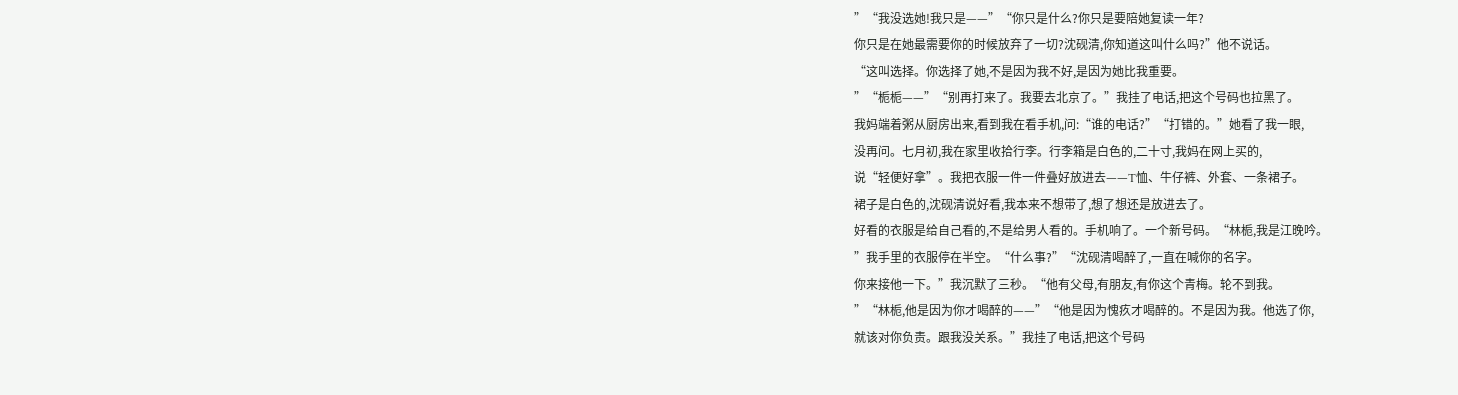”“我没选她!我只是——”“你只是什么?你只是要陪她复读一年?
你只是在她最需要你的时候放弃了一切?沈砚清,你知道这叫什么吗?”他不说话。
“这叫选择。你选择了她,不是因为我不好,是因为她比我重要。
”“栀栀——”“别再打来了。我要去北京了。”我挂了电话,把这个号码也拉黑了。
我妈端着粥从厨房出来,看到我在看手机,问:“谁的电话?”“打错的。”她看了我一眼,
没再问。七月初,我在家里收拾行李。行李箱是白色的,二十寸,我妈在网上买的,
说“轻便好拿”。我把衣服一件一件叠好放进去——T恤、牛仔裤、外套、一条裙子。
裙子是白色的,沈砚清说好看,我本来不想带了,想了想还是放进去了。
好看的衣服是给自己看的,不是给男人看的。手机响了。一个新号码。“林栀,我是江晚吟。
”我手里的衣服停在半空。“什么事?”“沈砚清喝醉了,一直在喊你的名字。
你来接他一下。”我沉默了三秒。“他有父母,有朋友,有你这个青梅。轮不到我。
”“林栀,他是因为你才喝醉的——”“他是因为愧疚才喝醉的。不是因为我。他选了你,
就该对你负责。跟我没关系。”我挂了电话,把这个号码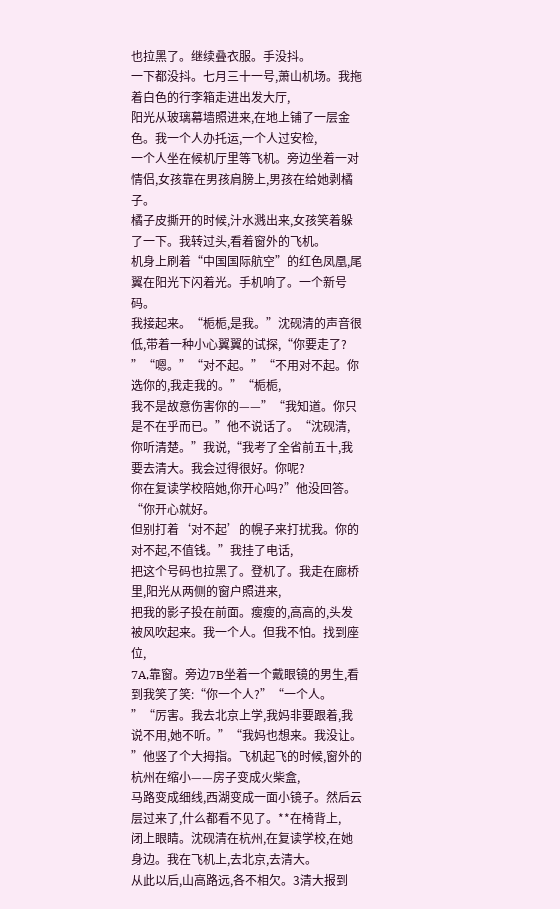也拉黑了。继续叠衣服。手没抖。
一下都没抖。七月三十一号,萧山机场。我拖着白色的行李箱走进出发大厅,
阳光从玻璃幕墙照进来,在地上铺了一层金色。我一个人办托运,一个人过安检,
一个人坐在候机厅里等飞机。旁边坐着一对情侣,女孩靠在男孩肩膀上,男孩在给她剥橘子。
橘子皮撕开的时候,汁水溅出来,女孩笑着躲了一下。我转过头,看着窗外的飞机。
机身上刷着“中国国际航空”的红色凤凰,尾翼在阳光下闪着光。手机响了。一个新号码。
我接起来。“栀栀,是我。”沈砚清的声音很低,带着一种小心翼翼的试探,“你要走了?
”“嗯。”“对不起。”“不用对不起。你选你的,我走我的。”“栀栀,
我不是故意伤害你的——”“我知道。你只是不在乎而已。”他不说话了。“沈砚清,
你听清楚。”我说,“我考了全省前五十,我要去清大。我会过得很好。你呢?
你在复读学校陪她,你开心吗?”他没回答。“你开心就好。
但别打着‘对不起’的幌子来打扰我。你的对不起,不值钱。”我挂了电话,
把这个号码也拉黑了。登机了。我走在廊桥里,阳光从两侧的窗户照进来,
把我的影子投在前面。瘦瘦的,高高的,头发被风吹起来。我一个人。但我不怕。找到座位,
7A,靠窗。旁边7B坐着一个戴眼镜的男生,看到我笑了笑:“你一个人?”“一个人。
”“厉害。我去北京上学,我妈非要跟着,我说不用,她不听。”“我妈也想来。我没让。
”他竖了个大拇指。飞机起飞的时候,窗外的杭州在缩小——房子变成火柴盒,
马路变成细线,西湖变成一面小镜子。然后云层过来了,什么都看不见了。**在椅背上,
闭上眼睛。沈砚清在杭州,在复读学校,在她身边。我在飞机上,去北京,去清大。
从此以后,山高路远,各不相欠。3清大报到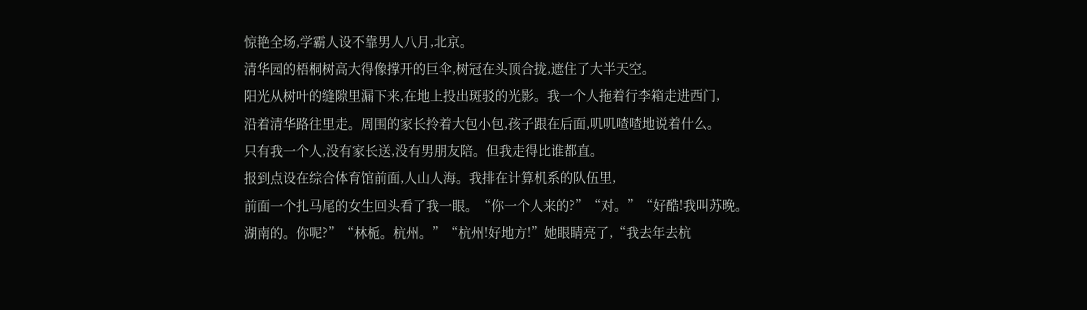惊艳全场,学霸人设不靠男人八月,北京。
清华园的梧桐树高大得像撑开的巨伞,树冠在头顶合拢,遮住了大半天空。
阳光从树叶的缝隙里漏下来,在地上投出斑驳的光影。我一个人拖着行李箱走进西门,
沿着清华路往里走。周围的家长拎着大包小包,孩子跟在后面,叽叽喳喳地说着什么。
只有我一个人,没有家长送,没有男朋友陪。但我走得比谁都直。
报到点设在综合体育馆前面,人山人海。我排在计算机系的队伍里,
前面一个扎马尾的女生回头看了我一眼。“你一个人来的?”“对。”“好酷!我叫苏晚。
湖南的。你呢?”“林栀。杭州。”“杭州!好地方!”她眼睛亮了,“我去年去杭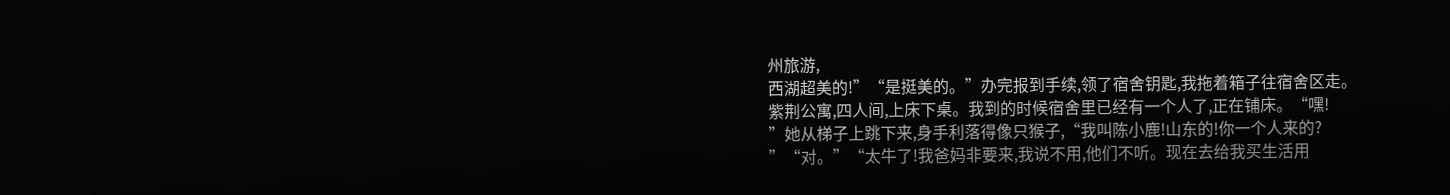州旅游,
西湖超美的!”“是挺美的。”办完报到手续,领了宿舍钥匙,我拖着箱子往宿舍区走。
紫荆公寓,四人间,上床下桌。我到的时候宿舍里已经有一个人了,正在铺床。“嘿!
”她从梯子上跳下来,身手利落得像只猴子,“我叫陈小鹿!山东的!你一个人来的?
”“对。”“太牛了!我爸妈非要来,我说不用,他们不听。现在去给我买生活用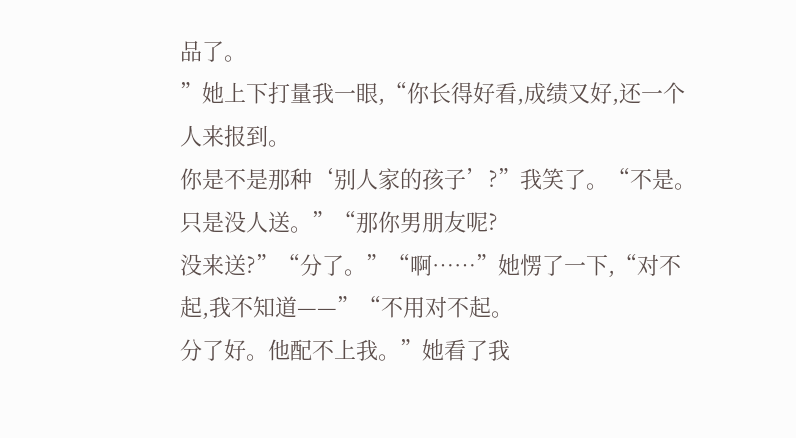品了。
”她上下打量我一眼,“你长得好看,成绩又好,还一个人来报到。
你是不是那种‘别人家的孩子’?”我笑了。“不是。只是没人送。”“那你男朋友呢?
没来送?”“分了。”“啊……”她愣了一下,“对不起,我不知道——”“不用对不起。
分了好。他配不上我。”她看了我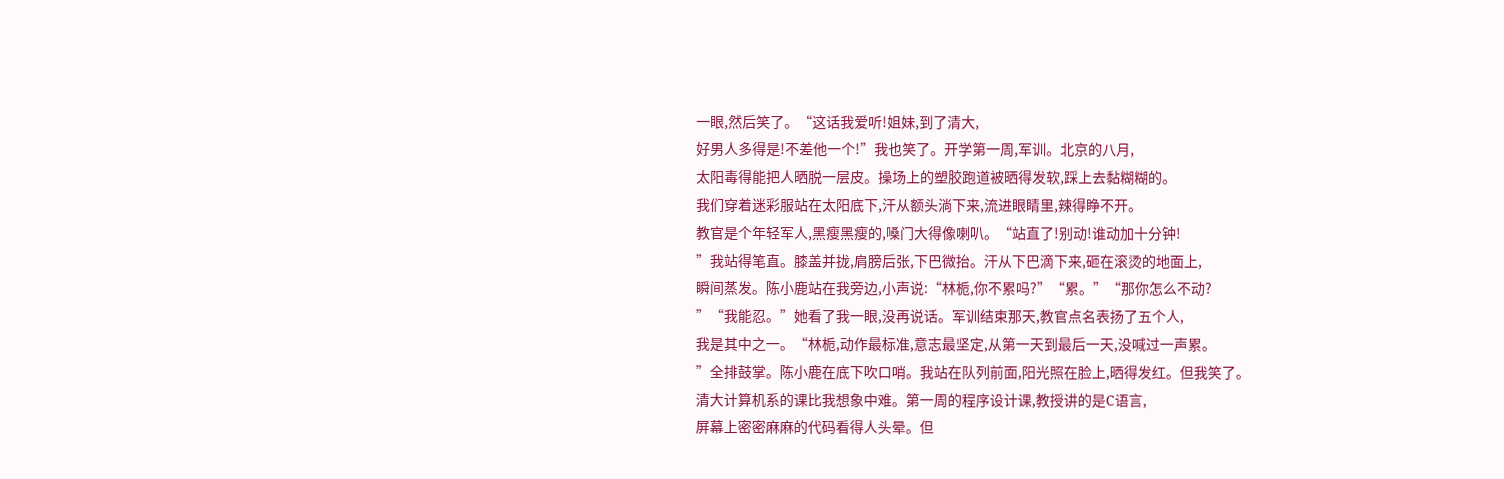一眼,然后笑了。“这话我爱听!姐妹,到了清大,
好男人多得是!不差他一个!”我也笑了。开学第一周,军训。北京的八月,
太阳毒得能把人晒脱一层皮。操场上的塑胶跑道被晒得发软,踩上去黏糊糊的。
我们穿着迷彩服站在太阳底下,汗从额头淌下来,流进眼睛里,辣得睁不开。
教官是个年轻军人,黑瘦黑瘦的,嗓门大得像喇叭。“站直了!别动!谁动加十分钟!
”我站得笔直。膝盖并拢,肩膀后张,下巴微抬。汗从下巴滴下来,砸在滚烫的地面上,
瞬间蒸发。陈小鹿站在我旁边,小声说:“林栀,你不累吗?”“累。”“那你怎么不动?
”“我能忍。”她看了我一眼,没再说话。军训结束那天,教官点名表扬了五个人,
我是其中之一。“林栀,动作最标准,意志最坚定,从第一天到最后一天,没喊过一声累。
”全排鼓掌。陈小鹿在底下吹口哨。我站在队列前面,阳光照在脸上,晒得发红。但我笑了。
清大计算机系的课比我想象中难。第一周的程序设计课,教授讲的是C语言,
屏幕上密密麻麻的代码看得人头晕。但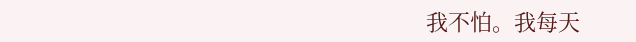我不怕。我每天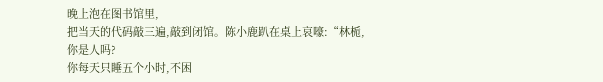晚上泡在图书馆里,
把当天的代码敲三遍,敲到闭馆。陈小鹿趴在桌上哀嚎:“林栀,你是人吗?
你每天只睡五个小时,不困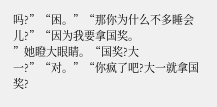吗?”“困。”“那你为什么不多睡会儿?”“因为我要拿国奖。
”她瞪大眼睛。“国奖?大一?”“对。”“你疯了吧?大一就拿国奖?